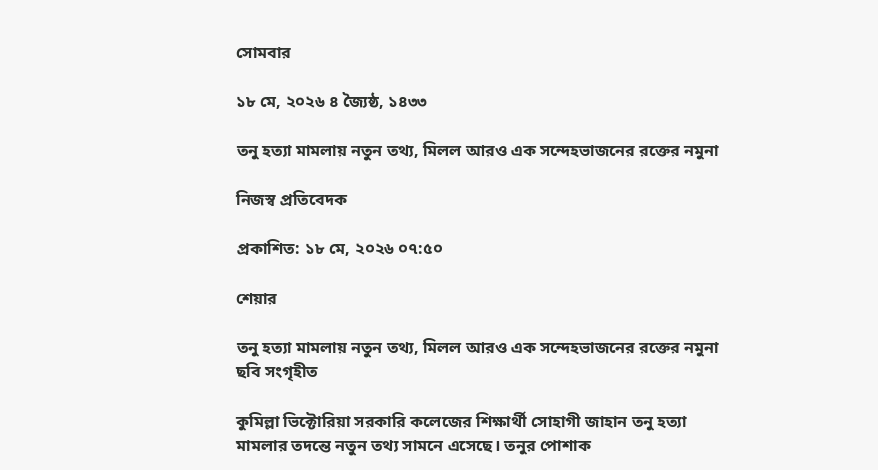সোমবার

১৮ মে, ২০২৬ ৪ জ্যৈষ্ঠ, ১৪৩৩

তনু হত্যা মামলায় নতুন তথ্য, মিলল আরও এক সন্দেহভাজনের রক্তের নমুনা

নিজস্ব প্রতিবেদক

প্রকাশিত: ১৮ মে, ২০২৬ ০৭:৫০

শেয়ার

তনু হত্যা মামলায় নতুন তথ্য, মিলল আরও এক সন্দেহভাজনের রক্তের নমুনা
ছবি সংগৃহীত

কুমিল্লা ভিক্টোরিয়া সরকারি কলেজের শিক্ষার্থী সোহাগী জাহান তনু হত্যা মামলার তদন্তে নতুন তথ্য সামনে এসেছে। তনুর পোশাক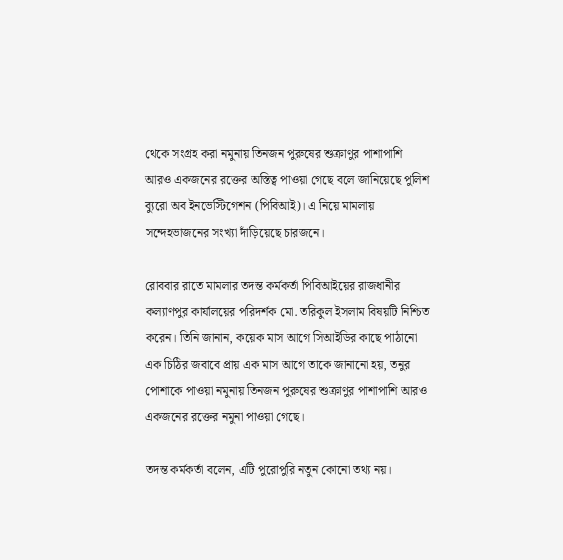থেকে সংগ্রহ করা নমুনায় তিনজন পুরুষের শুক্রাণুর পাশাপাশি আরও একজনের রক্তের অস্তিত্ব পাওয়া গেছে বলে জানিয়েছে পুলিশ ব্যুরো অব ইনভেস্টিগেশন (পিবিআই)। এ নিয়ে মামলায় সন্দেহভাজনের সংখ্যা দাঁড়িয়েছে চারজনে।

রোববার রাতে মামলার তদন্ত কর্মকর্তা পিবিআইয়ের রাজধানীর কল্যাণপুর কার্যালয়ের পরিদর্শক মো. তরিকুল ইসলাম বিষয়টি নিশ্চিত করেন। তিনি জানান, কয়েক মাস আগে সিআইডির কাছে পাঠানো এক চিঠির জবাবে প্রায় এক মাস আগে তাকে জানানো হয়, তনুর পোশাকে পাওয়া নমুনায় তিনজন পুরুষের শুক্রাণুর পাশাপাশি আরও একজনের রক্তের নমুনা পাওয়া গেছে।

তদন্ত কর্মকর্তা বলেন, এটি পুরোপুরি নতুন কোনো তথ্য নয়।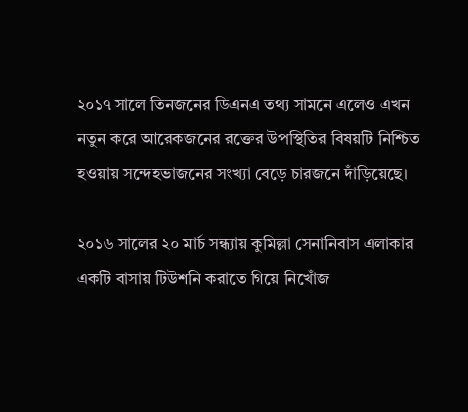২০১৭ সালে তিনজনের ডিএনএ তথ্য সামনে এলেও এখন নতুন করে আরেকজনের রক্তের উপস্থিতির বিষয়টি নিশ্চিত হওয়ায় সন্দেহভাজনের সংখ্যা বেড়ে চারজনে দাঁড়িয়েছে।

২০১৬ সালের ২০ মার্চ সন্ধ্যায় কুমিল্লা সেনানিবাস এলাকার একটি বাসায় টিউশনি করাতে গিয়ে নিখোঁজ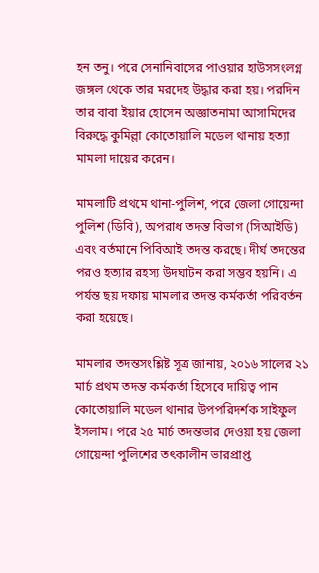হন তনু। পরে সেনানিবাসের পাওয়ার হাউসসংলগ্ন জঙ্গল থেকে তার মরদেহ উদ্ধার করা হয়। পরদিন তার বাবা ইয়ার হোসেন অজ্ঞাতনামা আসামিদের বিরুদ্ধে কুমিল্লা কোতোয়ালি মডেল থানায় হত্যা মামলা দায়ের করেন।

মামলাটি প্রথমে থানা-পুলিশ, পরে জেলা গোয়েন্দা পুলিশ (ডিবি), অপরাধ তদন্ত বিভাগ (সিআইডি) এবং বর্তমানে পিবিআই তদন্ত করছে। দীর্ঘ তদন্তের পরও হত্যার রহস্য উদঘাটন করা সম্ভব হয়নি। এ পর্যন্ত ছয় দফায় মামলার তদন্ত কর্মকর্তা পরিবর্তন করা হয়েছে।

মামলার তদন্তসংশ্লিষ্ট সূত্র জানায়, ২০১৬ সালের ২১ মার্চ প্রথম তদন্ত কর্মকর্তা হিসেবে দায়িত্ব পান কোতোয়ালি মডেল থানার উপপরিদর্শক সাইফুল ইসলাম। পরে ২৫ মার্চ তদন্তভার দেওয়া হয় জেলা গোয়েন্দা পুলিশের তৎকালীন ভারপ্রাপ্ত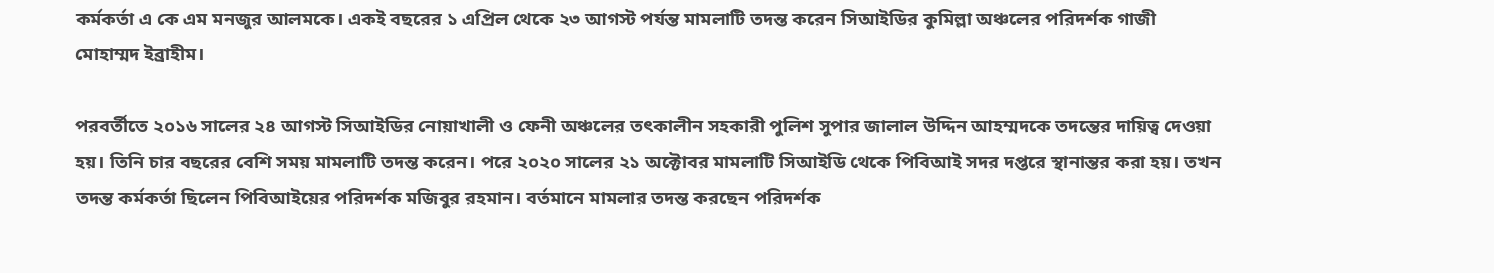কর্মকর্তা এ কে এম মনজুর আলমকে। একই বছরের ১ এপ্রিল থেকে ২৩ আগস্ট পর্যন্ত মামলাটি তদন্ত করেন সিআইডির কুমিল্লা অঞ্চলের পরিদর্শক গাজী মোহাম্মদ ইব্রাহীম।

পরবর্তীতে ২০১৬ সালের ২৪ আগস্ট সিআইডির নোয়াখালী ও ফেনী অঞ্চলের তৎকালীন সহকারী পুলিশ সুপার জালাল উদ্দিন আহম্মদকে তদন্তের দায়িত্ব দেওয়া হয়। তিনি চার বছরের বেশি সময় মামলাটি তদন্ত করেন। পরে ২০২০ সালের ২১ অক্টোবর মামলাটি সিআইডি থেকে পিবিআই সদর দপ্তরে স্থানান্তর করা হয়। তখন তদন্ত কর্মকর্তা ছিলেন পিবিআইয়ের পরিদর্শক মজিবুর রহমান। বর্তমানে মামলার তদন্ত করছেন পরিদর্শক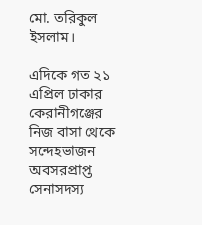মো. তরিকুল ইসলাম।

এদিকে গত ২১ এপ্রিল ঢাকার কেরানীগঞ্জের নিজ বাসা থেকে সন্দেহভাজন অবসরপ্রাপ্ত সেনাসদস্য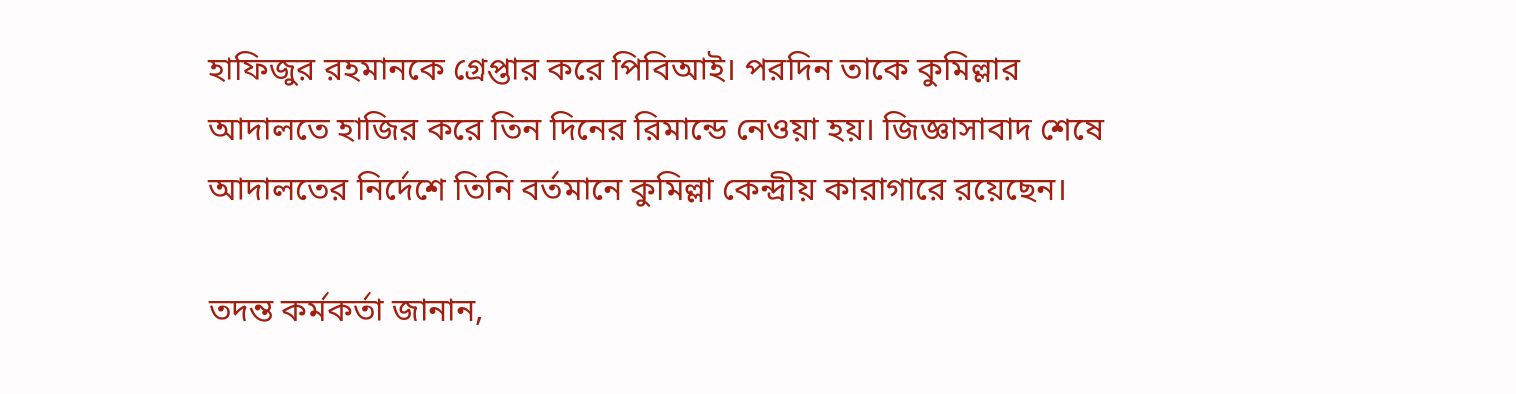হাফিজুর রহমানকে গ্রেপ্তার করে পিবিআই। পরদিন তাকে কুমিল্লার আদালতে হাজির করে তিন দিনের রিমান্ডে নেওয়া হয়। জিজ্ঞাসাবাদ শেষে আদালতের নির্দেশে তিনি বর্তমানে কুমিল্লা কেন্দ্রীয় কারাগারে রয়েছেন।

তদন্ত কর্মকর্তা জানান,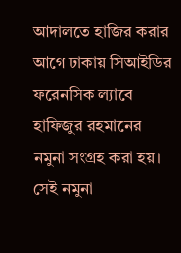আদালতে হাজির করার আগে ঢাকায় সিআইডির ফরেনসিক ল্যাবে হাফিজুর রহমানের নমুনা সংগ্রহ করা হয়। সেই নমুনা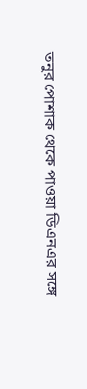তনুর পোশাক থেকে পাওয়া ডিএনএর সঙ্গে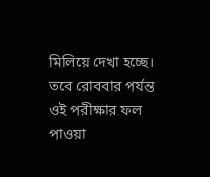মিলিয়ে দেখা হচ্ছে। তবে রোববার পর্যন্ত ওই পরীক্ষার ফল পাওয়া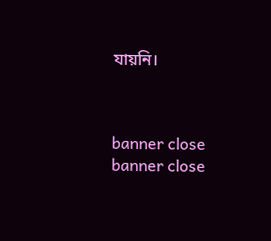যায়নি।



banner close
banner close